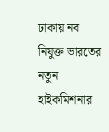ঢাকায় নব নিযুক্ত ভারতের নতুন হাইকমিশনার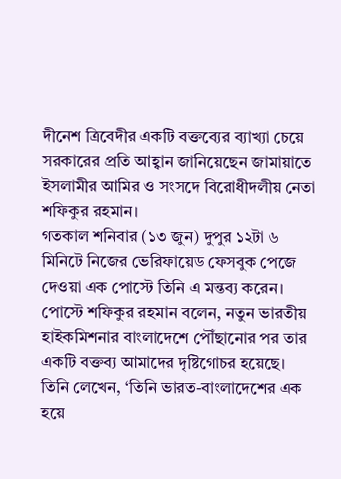দীনেশ ত্রিবেদীর একটি বক্তব্যের ব্যাখ্যা চেয়ে সরকারের প্রতি আহ্বান জানিয়েছেন জামায়াতে ইসলামীর আমির ও সংসদে বিরোধীদলীয় নেতা শফিকুর রহমান।
গতকাল শনিবার (১৩ জুন) দুপুর ১২টা ৬ মিনিটে নিজের ভেরিফায়েড ফেসবুক পেজে দেওয়া এক পোস্টে তিনি এ মন্তব্য করেন।
পোস্টে শফিকুর রহমান বলেন, নতুন ভারতীয় হাইকমিশনার বাংলাদেশে পৌঁছানোর পর তার একটি বক্তব্য আমাদের দৃষ্টিগোচর হয়েছে।
তিনি লেখেন, ‘তিনি ভারত-বাংলাদেশের এক হয়ে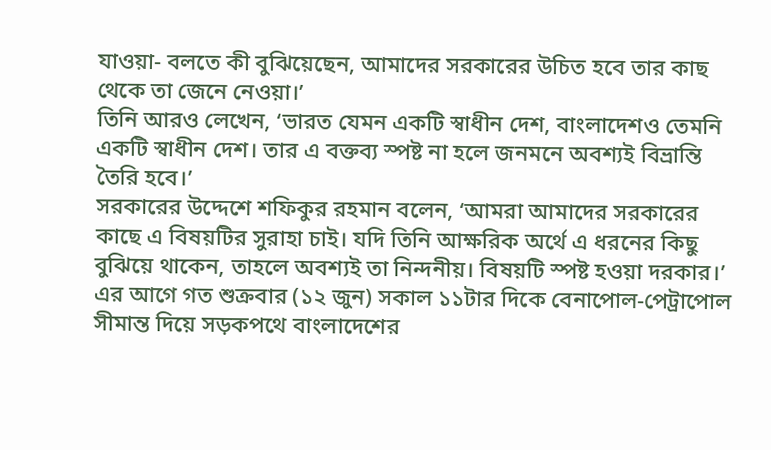যাওয়া- বলতে কী বুঝিয়েছেন, আমাদের সরকারের উচিত হবে তার কাছ থেকে তা জেনে নেওয়া।’
তিনি আরও লেখেন, ‘ভারত যেমন একটি স্বাধীন দেশ, বাংলাদেশও তেমনি একটি স্বাধীন দেশ। তার এ বক্তব্য স্পষ্ট না হলে জনমনে অবশ্যই বিভ্রান্তি তৈরি হবে।’
সরকারের উদ্দেশে শফিকুর রহমান বলেন, ‘আমরা আমাদের সরকারের কাছে এ বিষয়টির সুরাহা চাই। যদি তিনি আক্ষরিক অর্থে এ ধরনের কিছু বুঝিয়ে থাকেন, তাহলে অবশ্যই তা নিন্দনীয়। বিষয়টি স্পষ্ট হওয়া দরকার।’
এর আগে গত শুক্রবার (১২ জুন) সকাল ১১টার দিকে বেনাপোল-পেট্রাপোল সীমান্ত দিয়ে সড়কপথে বাংলাদেশের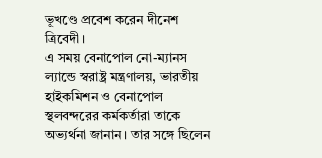ভূখণ্ডে প্রবেশ করেন দীনেশ ত্রিবেদী।
এ সময় বেনাপোল নো-ম্যানস ল্যান্ডে স্বরাষ্ট্র মন্ত্রণালয়, ভারতীয় হাইকমিশন ও বেনাপোল স্থলবন্দরের কর্মকর্তারা তাকে অভ্যর্থনা জানান। তার সঙ্গে ছিলেন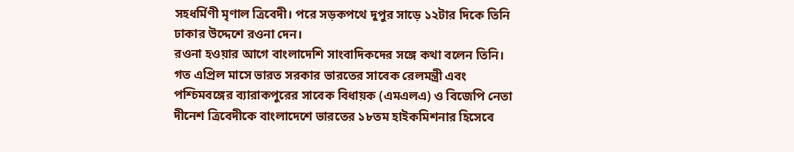সহধর্মিণী মৃণাল ত্রিবেদী। পরে সড়কপথে দুপুর সাড়ে ১২টার দিকে তিনি ঢাকার উদ্দেশে রওনা দেন।
রওনা হওয়ার আগে বাংলাদেশি সাংবাদিকদের সঙ্গে কথা বলেন তিনি।
গত এপ্রিল মাসে ভারত সরকার ভারতের সাবেক রেলমন্ত্রী এবং পশ্চিমবঙ্গের ব্যারাকপুরের সাবেক বিধায়ক (এমএলএ) ও বিজেপি নেতা দীনেশ ত্রিবেদীকে বাংলাদেশে ভারতের ১৮তম হাইকমিশনার হিসেবে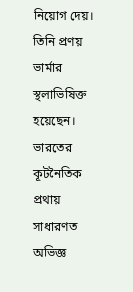নিয়োগ দেয়। তিনি প্রণয় ভার্মার স্থলাভিষিক্ত হয়েছেন।
ভারতের কূটনৈতিক প্রথায় সাধারণত অভিজ্ঞ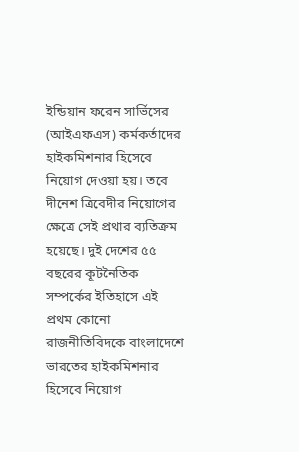ইন্ডিয়ান ফরেন সার্ভিসের (আইএফএস) কর্মকর্তাদের হাইকমিশনার হিসেবে নিয়োগ দেওয়া হয়। তবে দীনেশ ত্রিবেদীর নিয়োগের ক্ষেত্রে সেই প্রথার ব্যতিক্রম হয়েছে। দুই দেশের ৫৫ বছরের কূটনৈতিক সম্পর্কের ইতিহাসে এই প্রথম কোনো রাজনীতিবিদকে বাংলাদেশে ভারতের হাইকমিশনার হিসেবে নিয়োগ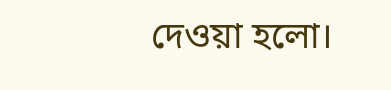দেওয়া হলো।